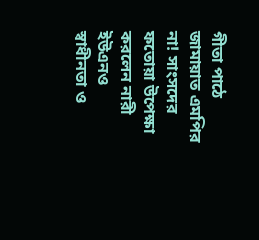গীতা পাঠে জামায়াত এমপির না! সাংসদের ফতোয়া উপেক্ষা করলেন নারী ইউএনও
স্বাধীনতা ও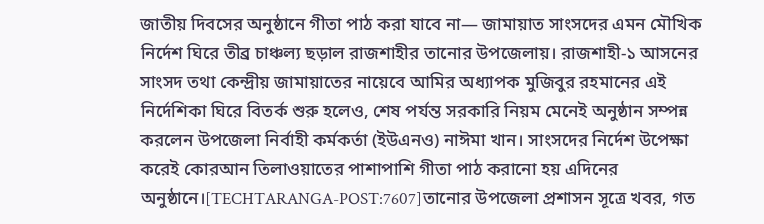জাতীয় দিবসের অনুষ্ঠানে গীতা পাঠ করা যাবে না— জামায়াত সাংসদের এমন মৌখিক নির্দেশ ঘিরে তীব্র চাঞ্চল্য ছড়াল রাজশাহীর তানোর উপজেলায়। রাজশাহী-১ আসনের সাংসদ তথা কেন্দ্রীয় জামায়াতের নায়েবে আমির অধ্যাপক মুজিবুর রহমানের এই নির্দেশিকা ঘিরে বিতর্ক শুরু হলেও, শেষ পর্যন্ত সরকারি নিয়ম মেনেই অনুষ্ঠান সম্পন্ন করলেন উপজেলা নির্বাহী কর্মকর্তা (ইউএনও) নাঈমা খান। সাংসদের নির্দেশ উপেক্ষা করেই কোরআন তিলাওয়াতের পাশাপাশি গীতা পাঠ করানো হয় এদিনের অনুষ্ঠানে।[TECHTARANGA-POST:7607]তানোর উপজেলা প্রশাসন সূত্রে খবর, গত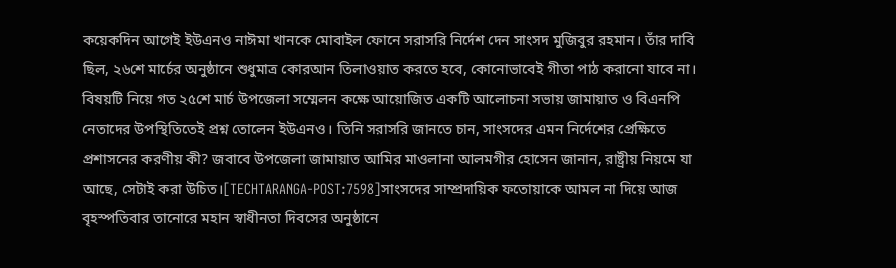কয়েকদিন আগেই ইউএনও নাঈমা খানকে মোবাইল ফোনে সরাসরি নির্দেশ দেন সাংসদ মুজিবুর রহমান। তাঁর দাবি ছিল, ২৬শে মার্চের অনুষ্ঠানে শুধুমাত্র কোরআন তিলাওয়াত করতে হবে, কোনোভাবেই গীতা পাঠ করানো যাবে না। বিষয়টি নিয়ে গত ২৫শে মার্চ উপজেলা সম্মেলন কক্ষে আয়োজিত একটি আলোচনা সভায় জামায়াত ও বিএনপি নেতাদের উপস্থিতিতেই প্রশ্ন তোলেন ইউএনও। তিনি সরাসরি জানতে চান, সাংসদের এমন নির্দেশের প্রেক্ষিতে প্রশাসনের করণীয় কী? জবাবে উপজেলা জামায়াত আমির মাওলানা আলমগীর হোসেন জানান, রাষ্ট্রীয় নিয়মে যা আছে, সেটাই করা উচিত।[TECHTARANGA-POST:7598]সাংসদের সাম্প্রদায়িক ফতোয়াকে আমল না দিয়ে আজ বৃহস্পতিবার তানোরে মহান স্বাধীনতা দিবসের অনুষ্ঠানে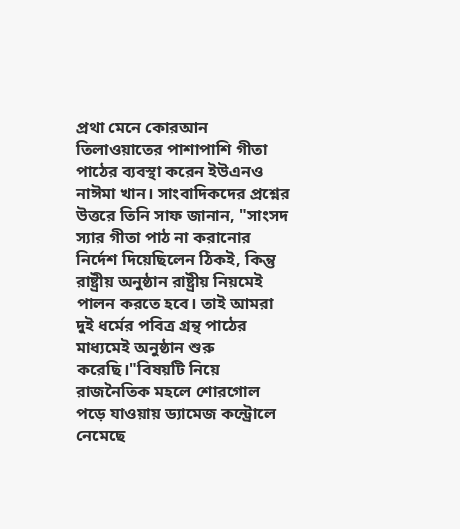প্রথা মেনে কোরআন তিলাওয়াতের পাশাপাশি গীতা পাঠের ব্যবস্থা করেন ইউএনও নাঈমা খান। সাংবাদিকদের প্রশ্নের উত্তরে তিনি সাফ জানান, "সাংসদ স্যার গীতা পাঠ না করানোর নির্দেশ দিয়েছিলেন ঠিকই, কিন্তু রাষ্ট্রীয় অনুষ্ঠান রাষ্ট্রীয় নিয়মেই পালন করতে হবে। তাই আমরা দুই ধর্মের পবিত্র গ্রন্থ পাঠের মাধ্যমেই অনুষ্ঠান শুরু করেছি।"বিষয়টি নিয়ে রাজনৈতিক মহলে শোরগোল পড়ে যাওয়ায় ড্যামেজ কন্ট্রোলে নেমেছে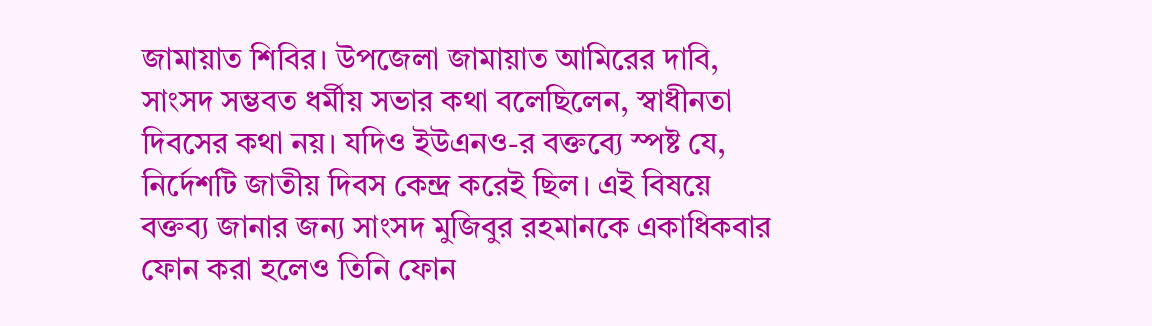জামায়াত শিবির। উপজেলা জামায়াত আমিরের দাবি, সাংসদ সম্ভবত ধর্মীয় সভার কথা বলেছিলেন, স্বাধীনতা দিবসের কথা নয়। যদিও ইউএনও-র বক্তব্যে স্পষ্ট যে, নির্দেশটি জাতীয় দিবস কেন্দ্র করেই ছিল। এই বিষয়ে বক্তব্য জানার জন্য সাংসদ মুজিবুর রহমানকে একাধিকবার ফোন করা হলেও তিনি ফোন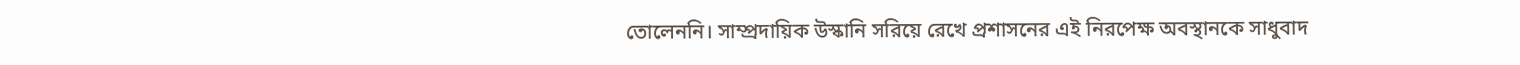তোলেননি। সাম্প্রদায়িক উস্কানি সরিয়ে রেখে প্রশাসনের এই নিরপেক্ষ অবস্থানকে সাধুবাদ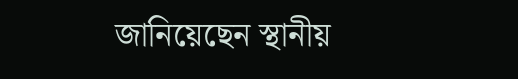জানিয়েছেন স্থানীয়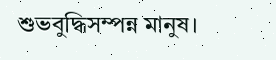শুভবুদ্ধিসম্পন্ন মানুষ।